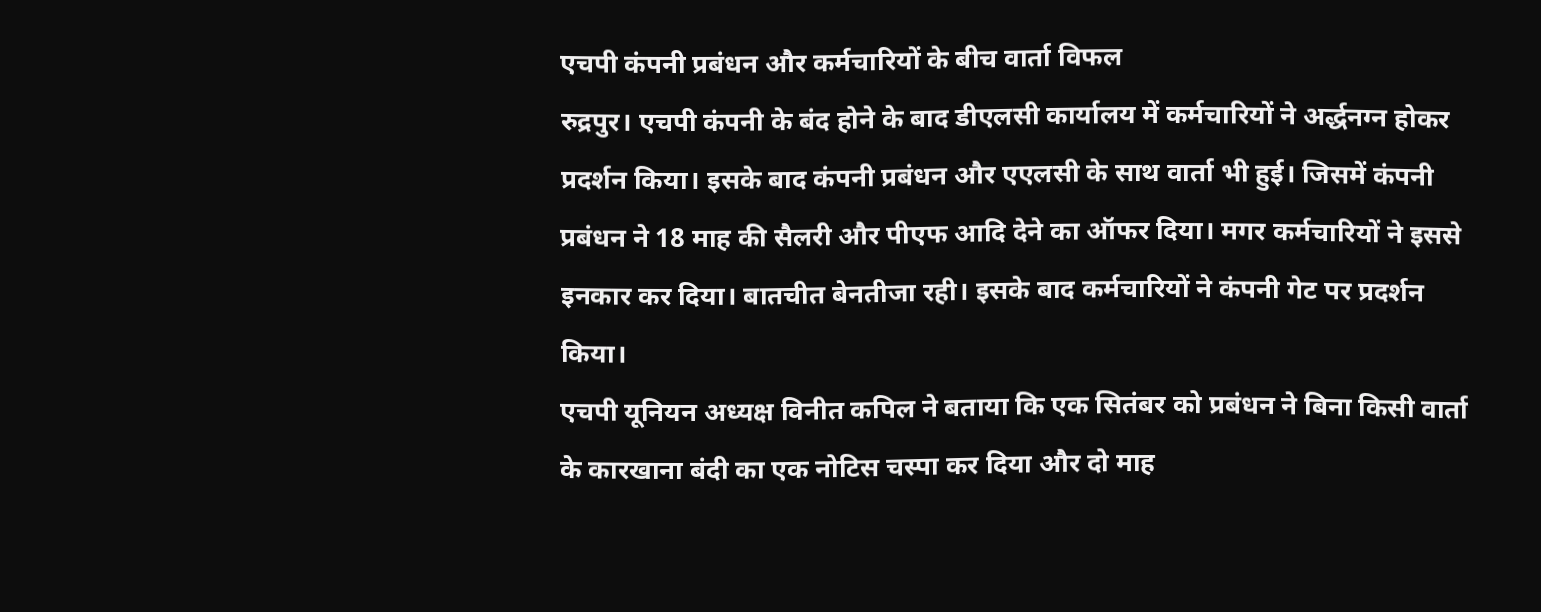एचपी कंपनी प्रबंधन और कर्मचारियों के बीच वार्ता विफल
रुद्रपुर। एचपी कंपनी के बंद होने के बाद डीएलसी कार्यालय में कर्मचारियों ने अर्द्धनग्न होकर प्रदर्शन किया। इसके बाद कंपनी प्रबंधन और एएलसी के साथ वार्ता भी हुई। जिसमें कंपनी प्रबंधन ने 18 माह की सैलरी और पीएफ आदि देने का ऑफर दिया। मगर कर्मचारियों ने इससे इनकार कर दिया। बातचीत बेनतीजा रही। इसके बाद कर्मचारियों ने कंपनी गेट पर प्रदर्शन किया।
एचपी यूनियन अध्यक्ष विनीत कपिल ने बताया कि एक सितंबर को प्रबंधन ने बिना किसी वार्ता के कारखाना बंदी का एक नोटिस चस्पा कर दिया और दो माह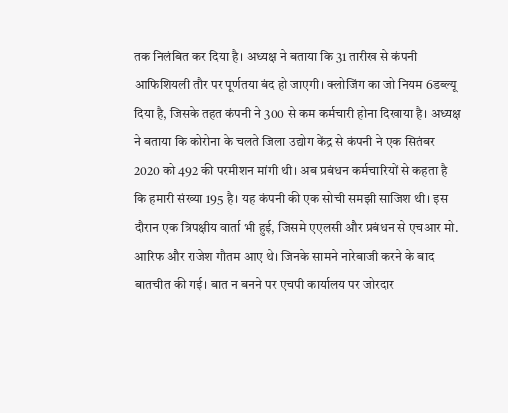तक निलंबित कर दिया है। अध्यक्ष ने बताया कि 31 तारीख से कंपनी आफिशियली तौर पर पूर्णतया बंद हो जाएगी। क्लोजिंग का जो नियम 6डब्ल्यू दिया है, जिसके तहत कंपनी ने 300 से कम कर्मचारी होना दिखाया है। अध्यक्ष ने बताया कि कोरोना के चलते जिला उद्योग केंद्र से कंपनी ने एक सितंबर 2020 को 492 की परमीशन मांगी थी। अब प्रबंधन कर्मचारियों से कहता है कि हमारी संख्या 195 है। यह कंपनी की एक सोची समझी साजिश थी। इस दौरान एक त्रिपक्षीय वार्ता भी हुई, जिसमे एएलसी और प्रबंधन से एचआर मो. आरिफ और राजेश गौतम आए थे। जिनके सामने नारेबाजी करने के बाद बातचीत की गई। बात न बनने पर एचपी कार्यालय पर जोरदार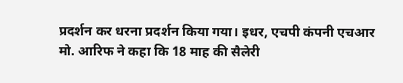प्रदर्शन कर धरना प्रदर्शन किया गया। इधर, एचपी कंपनी एचआर मो. आरिफ ने कहा कि 18 माह की सैलेरी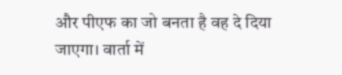और पीएफ का जो बनता है वह दे दिया जाएगा। वार्ता में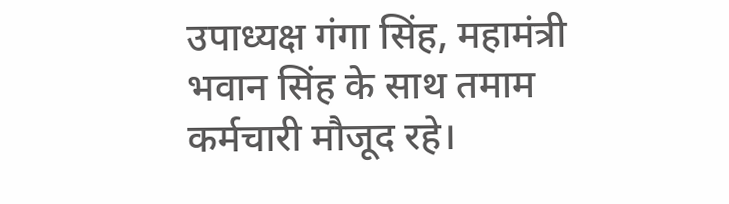उपाध्यक्ष गंगा सिंह, महामंत्री भवान सिंह के साथ तमाम कर्मचारी मौजूद रहे।